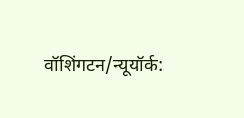वॉशिंगटन/न्यूयॉर्क: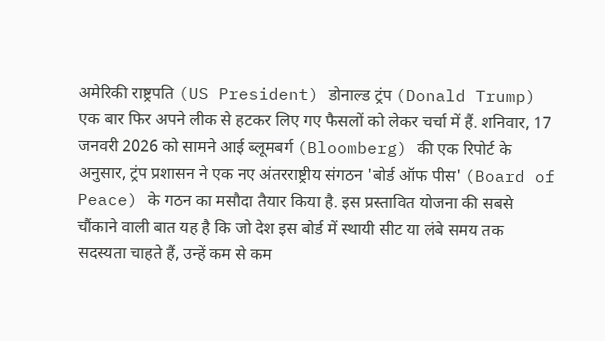अमेरिकी राष्ट्रपति (US President) डोनाल्ड ट्रंप (Donald Trump) एक बार फिर अपने लीक से हटकर लिए गए फैसलों को लेकर चर्चा में हैं. शनिवार, 17 जनवरी 2026 को सामने आई ब्लूमबर्ग (Bloomberg) की एक रिपोर्ट के अनुसार, ट्रंप प्रशासन ने एक नए अंतरराष्ट्रीय संगठन 'बोर्ड ऑफ पीस' (Board of Peace) के गठन का मसौदा तैयार किया है. इस प्रस्तावित योजना की सबसे चौंकाने वाली बात यह है कि जो देश इस बोर्ड में स्थायी सीट या लंबे समय तक सदस्यता चाहते हैं, उन्हें कम से कम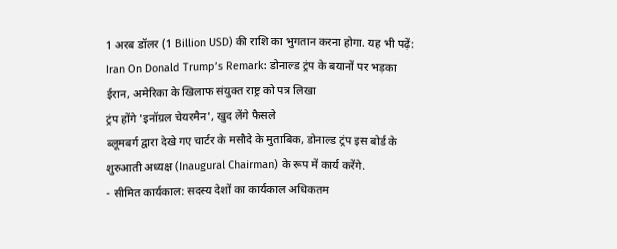1 अरब डॉलर (1 Billion USD) की राशि का भुगतान करना होगा. यह भी पढ़ें: Iran On Donald Trump’s Remark: डोनाल्ड ट्रंप के बयानों पर भड़का ईरान, अमेरिका के खिलाफ संयुक्त राष्ट्र को पत्र लिखा
ट्रंप होंगे 'इनॉग्रल चेयरमैन', खुद लेंगे फैसले
ब्लूमबर्ग द्वारा देखे गए चार्टर के मसौदे के मुताबिक, डोनाल्ड ट्रंप इस बोर्ड के शुरुआती अध्यक्ष (Inaugural Chairman) के रूप में कार्य करेंगे.
- सीमित कार्यकाल: सदस्य देशों का कार्यकाल अधिकतम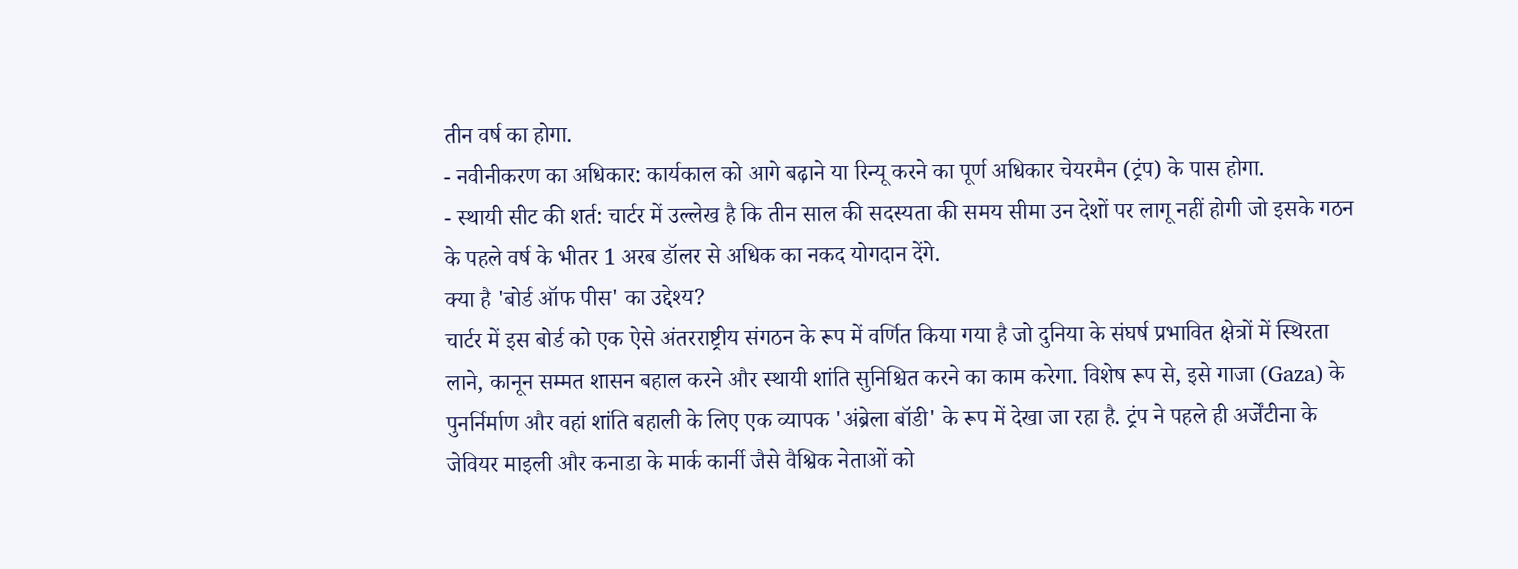तीन वर्ष का होगा.
- नवीनीकरण का अधिकार: कार्यकाल को आगे बढ़ाने या रिन्यू करने का पूर्ण अधिकार चेयरमैन (ट्रंप) के पास होगा.
- स्थायी सीट की शर्त: चार्टर में उल्लेख है कि तीन साल की सदस्यता की समय सीमा उन देशों पर लागू नहीं होगी जो इसके गठन के पहले वर्ष के भीतर 1 अरब डॉलर से अधिक का नकद योगदान देंगे.
क्या है 'बोर्ड ऑफ पीस' का उद्देश्य?
चार्टर में इस बोर्ड को एक ऐसे अंतरराष्ट्रीय संगठन के रूप में वर्णित किया गया है जो दुनिया के संघर्ष प्रभावित क्षेत्रों में स्थिरता लाने, कानून सम्मत शासन बहाल करने और स्थायी शांति सुनिश्चित करने का काम करेगा. विशेष रूप से, इसे गाजा (Gaza) के पुनर्निर्माण और वहां शांति बहाली के लिए एक व्यापक 'अंब्रेला बॉडी' के रूप में देखा जा रहा है. ट्रंप ने पहले ही अर्जेंटीना के जेवियर माइली और कनाडा के मार्क कार्नी जैसे वैश्विक नेताओं को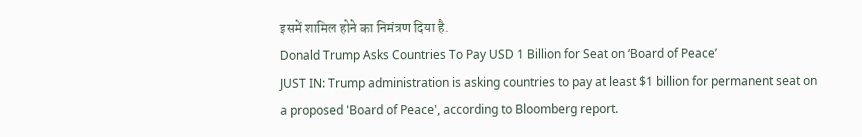इसमें शामिल होने का निमंत्रण दिया है.
Donald Trump Asks Countries To Pay USD 1 Billion for Seat on ‘Board of Peace’
JUST IN: Trump administration is asking countries to pay at least $1 billion for permanent seat on a proposed 'Board of Peace', according to Bloomberg report.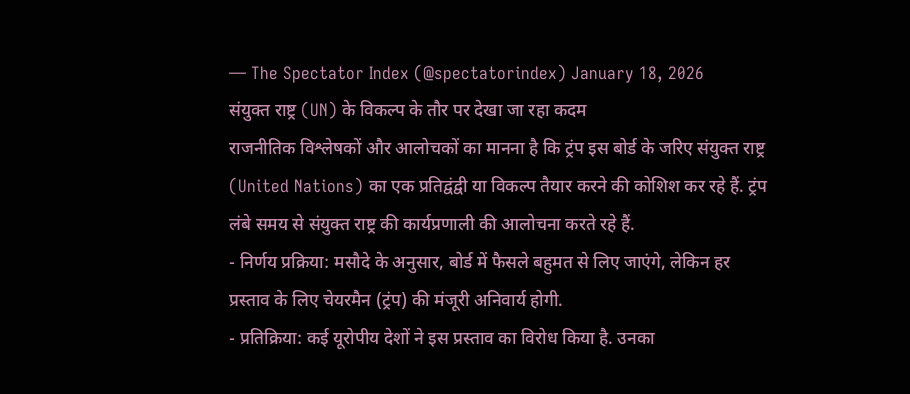— The Spectator Index (@spectatorindex) January 18, 2026
संयुक्त राष्ट्र (UN) के विकल्प के तौर पर देखा जा रहा कदम
राजनीतिक विश्लेषकों और आलोचकों का मानना है कि ट्रंप इस बोर्ड के जरिए संयुक्त राष्ट्र (United Nations) का एक प्रतिद्वंद्वी या विकल्प तैयार करने की कोशिश कर रहे हैं. ट्रंप लंबे समय से संयुक्त राष्ट्र की कार्यप्रणाली की आलोचना करते रहे हैं.
- निर्णय प्रक्रिया: मसौदे के अनुसार, बोर्ड में फैसले बहुमत से लिए जाएंगे, लेकिन हर प्रस्ताव के लिए चेयरमैन (ट्रंप) की मंजूरी अनिवार्य होगी.
- प्रतिक्रिया: कई यूरोपीय देशों ने इस प्रस्ताव का विरोध किया है. उनका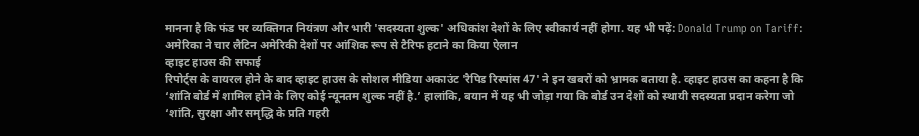मानना है कि फंड पर व्यक्तिगत नियंत्रण और भारी 'सदस्यता शुल्क' अधिकांश देशों के लिए स्वीकार्य नहीं होगा. यह भी पढ़ें: Donald Trump on Tariff: अमेरिका ने चार लैटिन अमेरिकी देशों पर आंशिक रूप से टैरिफ हटाने का किया ऐलान
व्हाइट हाउस की सफाई
रिपोर्ट्स के वायरल होने के बाद व्हाइट हाउस के सोशल मीडिया अकाउंट 'रैपिड रिस्पांस 47' ने इन खबरों को भ्रामक बताया है. व्हाइट हाउस का कहना है कि ‘शांति बोर्ड में शामिल होने के लिए कोई न्यूनतम शुल्क नहीं है.’ हालांकि, बयान में यह भी जोड़ा गया कि बोर्ड उन देशों को स्थायी सदस्यता प्रदान करेगा जो ‘शांति, सुरक्षा और समृद्धि के प्रति गहरी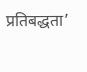प्रतिबद्धता’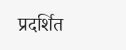प्रदर्शित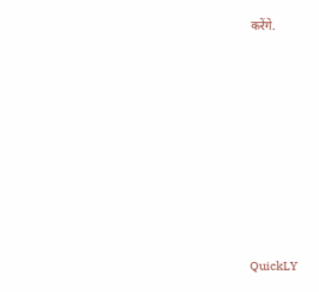करेंगे.













QuickLY